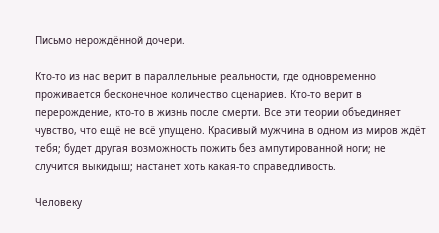Письмо нерождённой дочери.

Кто-то из нас верит в параллельные реальности, где одновременно проживается бесконечное количество сценариев. Кто-то верит в перерождение, кто-то в жизнь после смерти. Все эти теории объединяет чувство, что ещё не всё упущено. Красивый мужчина в одном из миров ждёт тебя; будет другая возможность пожить без ампутированной ноги; не случится выкидыш; настанет хоть какая-то справедливость.

Человеку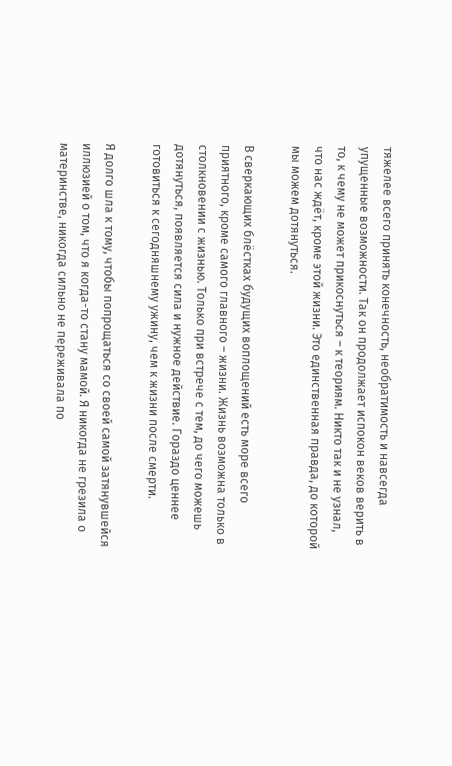тяжелее всего принять конечность, необратимость и навсегда упущенные возможности. Так он продолжает испокон веков верить в то, к чему не может прикоснуться – к теориям. Никто так и не узнал, что нас ждёт, кроме этой жизни. Это единственная правда, до которой мы можем дотянуться.

В сверкающих блёстках будущих воплощений есть море всего приятного, кроме самого главного – жизни. Жизнь возможна только в столкновении с жизнью. Только при встрече с тем, до чего можешь дотянуться, появляется сила и нужное действие. Гораздо ценнее готовиться к сегодняшнему ужину, чем к жизни после смерти.

Я долго шла к тому, чтобы попрощаться со своей самой затянувшейся иллюзией о том, что я когда-то стану мамой. Я никогда не грезила о материнстве, никогда сильно не переживала по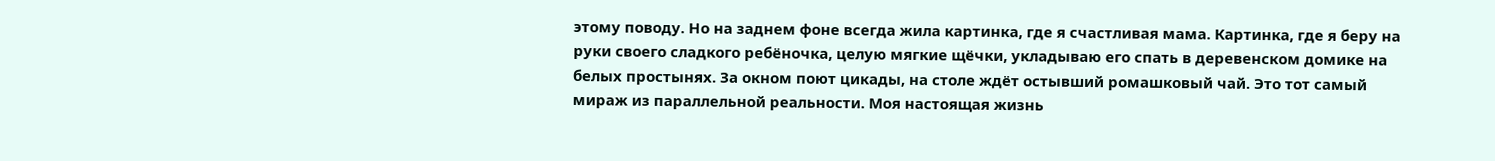этому поводу. Но на заднем фоне всегда жила картинка, где я счастливая мама. Картинка, где я беру на руки своего сладкого ребёночка, целую мягкие щёчки, укладываю его спать в деревенском домике на белых простынях. За окном поют цикады, на столе ждёт остывший ромашковый чай. Это тот самый мираж из параллельной реальности. Моя настоящая жизнь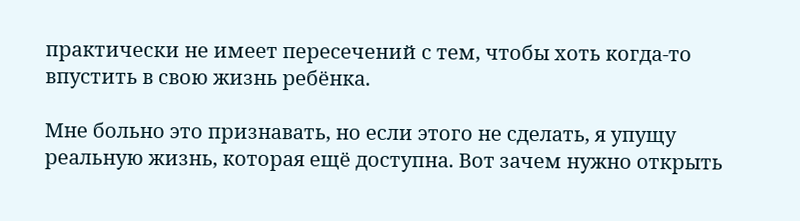практически не имеет пересечений с тем, чтобы хоть когда-то впустить в свою жизнь ребёнка.

Мне больно это признавать, но если этого не сделать, я упущу реальную жизнь, которая ещё доступна. Вот зачем нужно открыть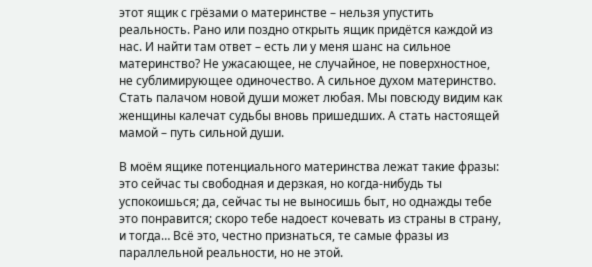этот ящик с грёзами о материнстве – нельзя упустить реальность. Рано или поздно открыть ящик придётся каждой из нас. И найти там ответ – есть ли у меня шанс на сильное материнство? Не ужасающее, не случайное, не поверхностное, не сублимирующее одиночество. А сильное духом материнство. Стать палачом новой души может любая. Мы повсюду видим как женщины калечат судьбы вновь пришедших. А стать настоящей мамой – путь сильной души.

В моём ящике потенциального материнства лежат такие фразы: это сейчас ты свободная и дерзкая, но когда-нибудь ты успокоишься; да, сейчас ты не выносишь быт, но однажды тебе это понравится; скоро тебе надоест кочевать из страны в страну, и тогда… Всё это, честно признаться, те самые фразы из параллельной реальности, но не этой.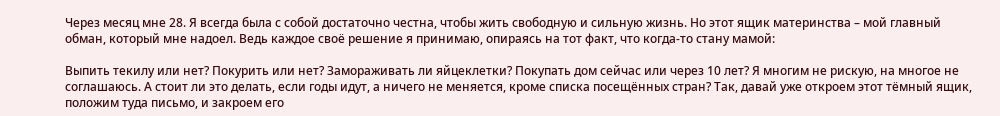Через месяц мне 28. Я всегда была с собой достаточно честна, чтобы жить свободную и сильную жизнь. Но этот ящик материнства – мой главный обман, который мне надоел. Ведь каждое своё решение я принимаю, опираясь на тот факт, что когда-то стану мамой:

Выпить текилу или нет? Покурить или нет? Замораживать ли яйцеклетки? Покупать дом сейчас или через 10 лет? Я многим не рискую, на многое не соглашаюсь. А стоит ли это делать, если годы идут, а ничего не меняется, кроме списка посещённых стран? Так, давай уже откроем этот тёмный ящик, положим туда письмо, и закроем его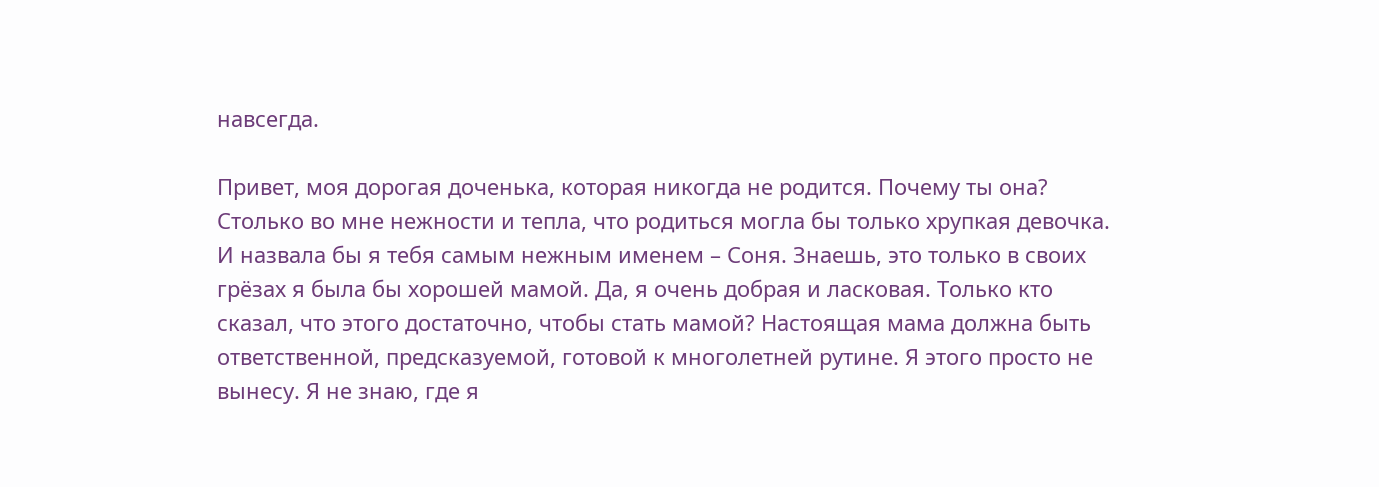навсегда.

Привет, моя дорогая доченька, которая никогда не родится. Почему ты она? Столько во мне нежности и тепла, что родиться могла бы только хрупкая девочка. И назвала бы я тебя самым нежным именем – Соня. Знаешь, это только в своих грёзах я была бы хорошей мамой. Да, я очень добрая и ласковая. Только кто сказал, что этого достаточно, чтобы стать мамой? Настоящая мама должна быть ответственной, предсказуемой, готовой к многолетней рутине. Я этого просто не вынесу. Я не знаю, где я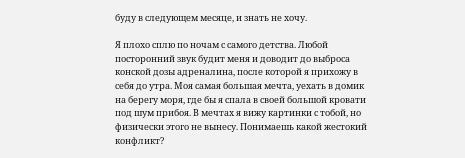буду в следующем месяце, и знать не хочу.

Я плохо сплю по ночам с самого детства. Любой посторонний звук будит меня и доводит до выброса конской дозы адреналина, после которой я прихожу в себя до утра. Моя самая большая мечта, уехать в домик на берегу моря, где бы я спала в своей большой кровати под шум прибоя. В мечтах я вижу картинки с тобой, но физически этого не вынесу. Понимаешь какой жестокий конфликт?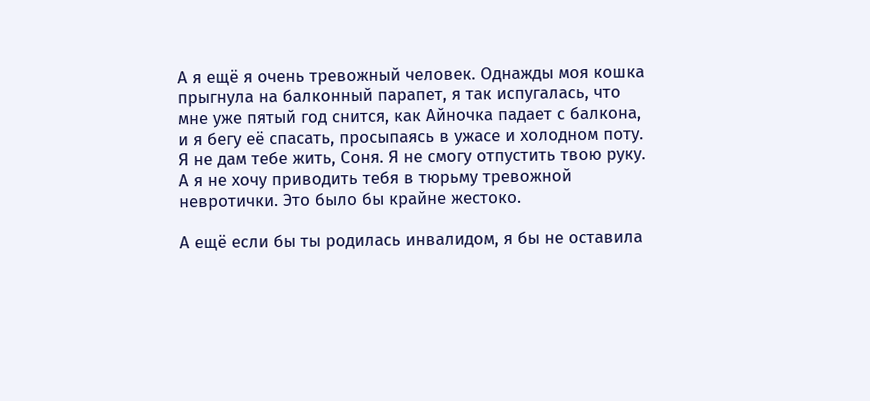А я ещё я очень тревожный человек. Однажды моя кошка прыгнула на балконный парапет, я так испугалась, что мне уже пятый год снится, как Айночка падает с балкона, и я бегу её спасать, просыпаясь в ужасе и холодном поту. Я не дам тебе жить, Соня. Я не смогу отпустить твою руку. А я не хочу приводить тебя в тюрьму тревожной невротички. Это было бы крайне жестоко.

А ещё если бы ты родилась инвалидом, я бы не оставила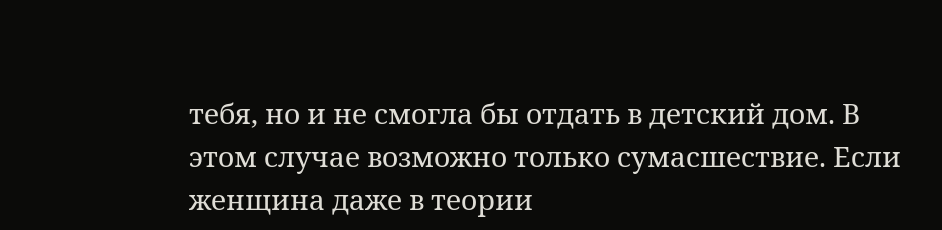тебя, но и не смогла бы отдать в детский дом. В этом случае возможно только сумасшествие. Если женщина даже в теории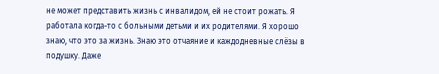не может представить жизнь с инвалидом, ей не стоит рожать. Я работала когда-то с больными детьми и их родителями. Я хорошо знаю, что это за жизнь. Знаю это отчаяние и каждодневные слёзы в подушку. Даже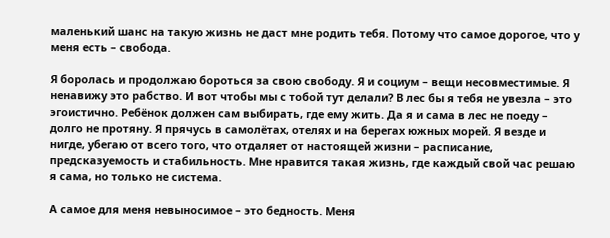маленький шанс на такую жизнь не даст мне родить тебя. Потому что самое дорогое, что у меня есть – свобода.

Я боролась и продолжаю бороться за свою свободу. Я и социум – вещи несовместимые. Я ненавижу это рабство. И вот чтобы мы с тобой тут делали? В лес бы я тебя не увезла – это эгоистично. Ребёнок должен сам выбирать, где ему жить. Да я и сама в лес не поеду – долго не протяну. Я прячусь в самолётах, отелях и на берегах южных морей. Я везде и нигде, убегаю от всего того, что отдаляет от настоящей жизни – расписание, предсказуемость и стабильность. Мне нравится такая жизнь, где каждый свой час решаю я сама, но только не система.

А самое для меня невыносимое – это бедность. Меня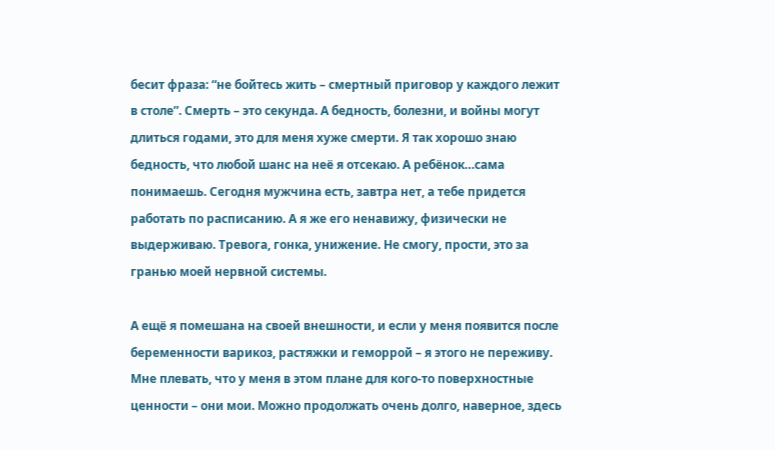бесит фраза: “не бойтесь жить – смертный приговор у каждого лежит в столе”. Cмерть – это секунда. А бедность, болезни, и войны могут длиться годами, это для меня хуже смерти. Я так хорошо знаю бедность, что любой шанс на неё я отсекаю. А ребёнок…сама понимаешь. Сегодня мужчина есть, завтра нет, а тебе придется работать по расписанию. А я же его ненавижу, физически не выдерживаю. Тревога, гонка, унижение. Не смогу, прости, это за гранью моей нервной системы.

А ещё я помешана на своей внешности, и если у меня появится после беременности варикоз, растяжки и геморрой – я этого не переживу. Мне плевать, что у меня в этом плане для кого-то поверхностные ценности – они мои. Можно продолжать очень долго, наверное, здесь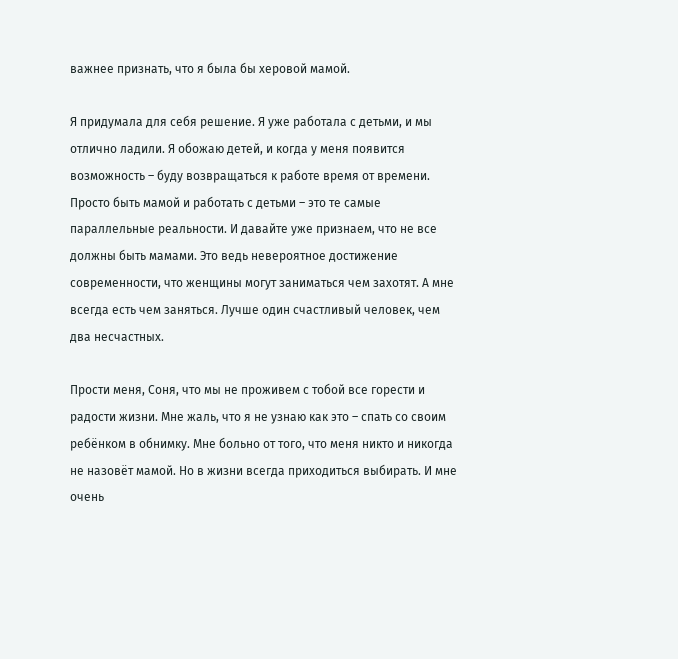важнее признать, что я была бы херовой мамой.

Я придумала для себя решение. Я уже работала с детьми, и мы отлично ладили. Я обожаю детей, и когда у меня появится возможность – буду возвращаться к работе время от времени. Просто быть мамой и работать с детьми – это те самые параллельные реальности. И давайте уже признаем, что не все должны быть мамами. Это ведь невероятное достижение современности, что женщины могут заниматься чем захотят. А мне всегда есть чем заняться. Лучше один счастливый человек, чем два несчастных.

Прости меня, Соня, что мы не проживем с тобой все горести и радости жизни. Мне жаль, что я не узнаю как это – спать со своим ребёнком в обнимку. Мне больно от того, что меня никто и никогда не назовёт мамой. Но в жизни всегда приходиться выбирать. И мне очень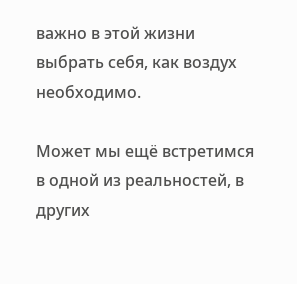важно в этой жизни выбрать себя, как воздух необходимо.

Может мы ещё встретимся в одной из реальностей, в других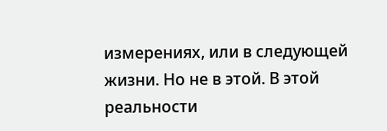измерениях, или в следующей жизни. Но не в этой. В этой реальности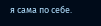я сама по себе.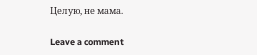Целую, не мама.

Leave a comment